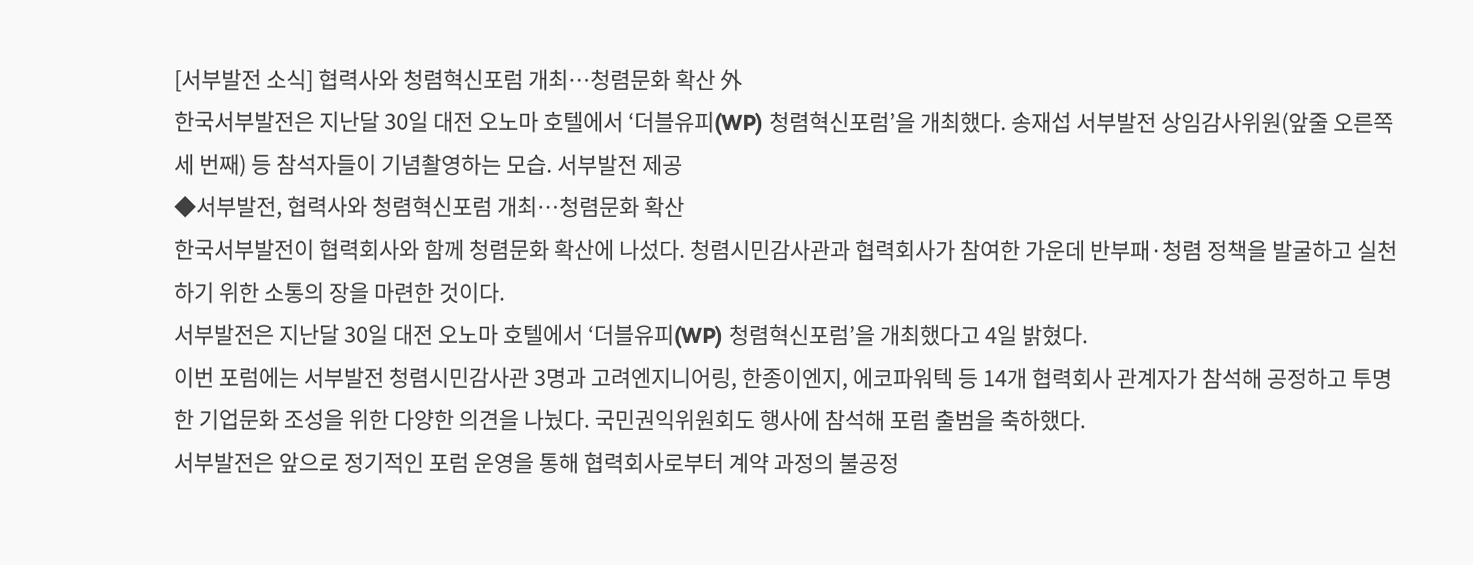[서부발전 소식] 협력사와 청렴혁신포럼 개최…청렴문화 확산 外
한국서부발전은 지난달 30일 대전 오노마 호텔에서 ‘더블유피(WP) 청렴혁신포럼’을 개최했다. 송재섭 서부발전 상임감사위원(앞줄 오른쪽 세 번째) 등 참석자들이 기념촬영하는 모습. 서부발전 제공
◆서부발전, 협력사와 청렴혁신포럼 개최…청렴문화 확산
한국서부발전이 협력회사와 함께 청렴문화 확산에 나섰다. 청렴시민감사관과 협력회사가 참여한 가운데 반부패·청렴 정책을 발굴하고 실천하기 위한 소통의 장을 마련한 것이다.
서부발전은 지난달 30일 대전 오노마 호텔에서 ‘더블유피(WP) 청렴혁신포럼’을 개최했다고 4일 밝혔다.
이번 포럼에는 서부발전 청렴시민감사관 3명과 고려엔지니어링, 한종이엔지, 에코파워텍 등 14개 협력회사 관계자가 참석해 공정하고 투명한 기업문화 조성을 위한 다양한 의견을 나눴다. 국민권익위원회도 행사에 참석해 포럼 출범을 축하했다.
서부발전은 앞으로 정기적인 포럼 운영을 통해 협력회사로부터 계약 과정의 불공정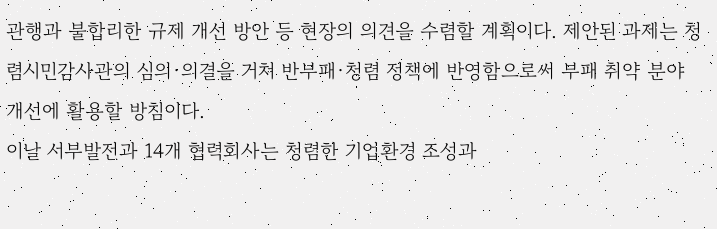관행과 불합리한 규제 개선 방안 등 현장의 의견을 수렴할 계획이다. 제안된 과제는 청렴시민감사관의 심의·의결을 거쳐 반부패·청렴 정책에 반영함으로써 부패 취약 분야 개선에 활용할 방침이다.
이날 서부발전과 14개 협력회사는 청렴한 기업환경 조성과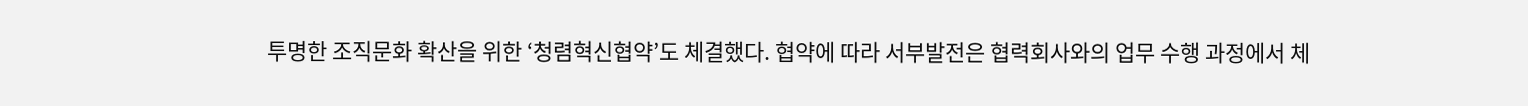투명한 조직문화 확산을 위한 ‘청렴혁신협약’도 체결했다. 협약에 따라 서부발전은 협력회사와의 업무 수행 과정에서 체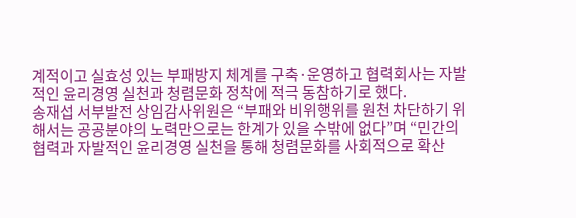계적이고 실효성 있는 부패방지 체계를 구축·운영하고 협력회사는 자발적인 윤리경영 실천과 청렴문화 정착에 적극 동참하기로 했다.
송재섭 서부발전 상임감사위원은 “부패와 비위행위를 원천 차단하기 위해서는 공공분야의 노력만으로는 한계가 있을 수밖에 없다”며 “민간의 협력과 자발적인 윤리경영 실천을 통해 청렴문화를 사회적으로 확산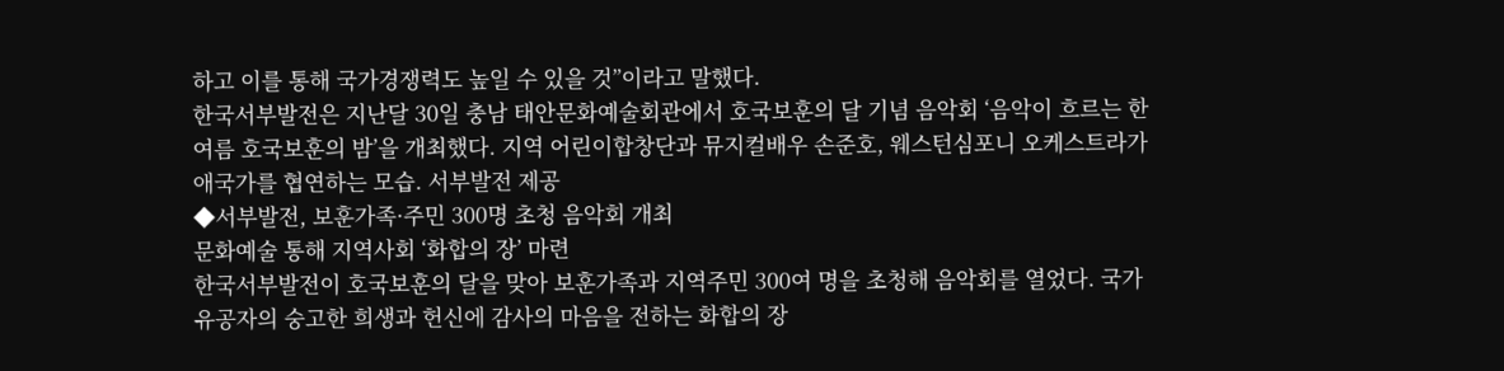하고 이를 통해 국가경쟁력도 높일 수 있을 것”이라고 말했다.
한국서부발전은 지난달 30일 충남 태안문화예술회관에서 호국보훈의 달 기념 음악회 ‘음악이 흐르는 한여름 호국보훈의 밤’을 개최했다. 지역 어린이합창단과 뮤지컬배우 손준호, 웨스턴심포니 오케스트라가 애국가를 협연하는 모습. 서부발전 제공
◆서부발전, 보훈가족·주민 300명 초청 음악회 개최
문화예술 통해 지역사회 ‘화합의 장’ 마련
한국서부발전이 호국보훈의 달을 맞아 보훈가족과 지역주민 300여 명을 초청해 음악회를 열었다. 국가유공자의 숭고한 희생과 헌신에 감사의 마음을 전하는 화합의 장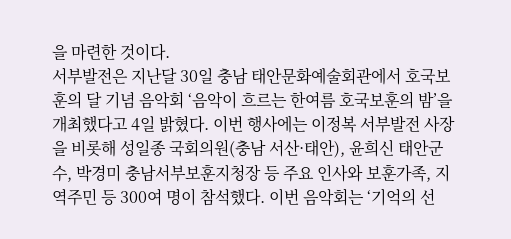을 마련한 것이다.
서부발전은 지난달 30일 충남 태안문화예술회관에서 호국보훈의 달 기념 음악회 ‘음악이 흐르는 한여름 호국보훈의 밤’을 개최했다고 4일 밝혔다. 이번 행사에는 이정복 서부발전 사장을 비롯해 성일종 국회의원(충남 서산·태안), 윤희신 태안군수, 박경미 충남서부보훈지청장 등 주요 인사와 보훈가족, 지역주민 등 300여 명이 참석했다. 이번 음악회는 ‘기억의 선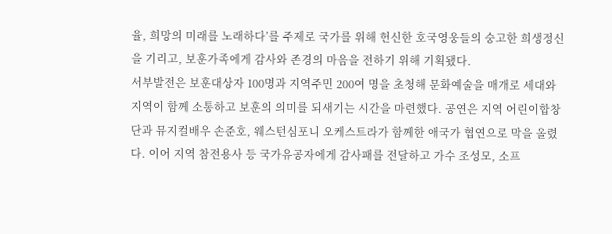율, 희망의 미래를 노래하다’를 주제로 국가를 위해 헌신한 호국영웅들의 숭고한 희생정신을 기리고, 보훈가족에게 감사와 존경의 마음을 전하기 위해 기획됐다.
서부발전은 보훈대상자 100명과 지역주민 200여 명을 초청해 문화예술을 매개로 세대와 지역이 함께 소통하고 보훈의 의미를 되새기는 시간을 마련했다. 공연은 지역 어린이합창단과 뮤지컬배우 손준호, 웨스턴심포니 오케스트라가 함께한 애국가 협연으로 막을 올렸다. 이어 지역 참전용사 등 국가유공자에게 감사패를 전달하고 가수 조성모, 소프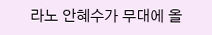라노 안혜수가 무대에 올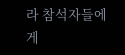라 참석자들에게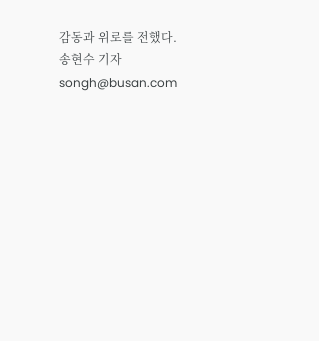감동과 위로를 전했다.
송현수 기자 songh@busan.com